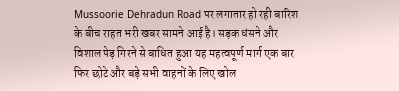Mussoorie Dehradun Road पर लगातार हो रही बारिश के बीच राहत भरी खबर सामने आई है। सड़क धंसने और विशाल पेड़ गिरने से बाधित हुआ यह महत्वपूर्ण मार्ग एक बार फिर छोटे और बड़े सभी वाहनों के लिए खोल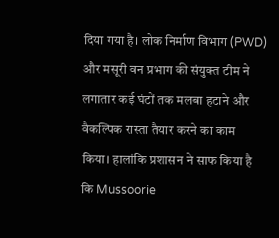दिया गया है। लोक निर्माण विभाग (PWD) और मसूरी वन प्रभाग की संयुक्त टीम ने लगातार कई घंटों तक मलबा हटाने और वैकल्पिक रास्ता तैयार करने का काम किया। हालांकि प्रशासन ने साफ किया है कि Mussoorie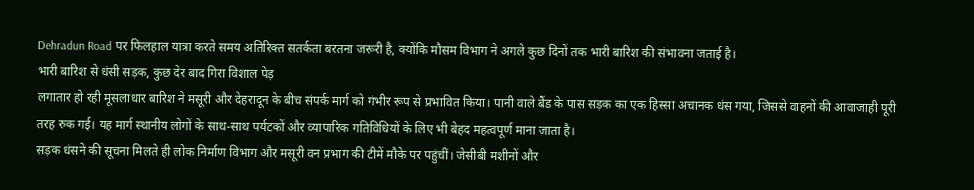Dehradun Road पर फिलहाल यात्रा करते समय अतिरिक्त सतर्कता बरतना जरूरी है, क्योंकि मौसम विभाग ने अगले कुछ दिनों तक भारी बारिश की संभावना जताई है।
भारी बारिश से धंसी सड़क, कुछ देर बाद गिरा विशाल पेड़
लगातार हो रही मूसलाधार बारिश ने मसूरी और देहरादून के बीच संपर्क मार्ग को गंभीर रूप से प्रभावित किया। पानी वाले बैंड के पास सड़क का एक हिस्सा अचानक धंस गया, जिससे वाहनों की आवाजाही पूरी तरह रुक गई। यह मार्ग स्थानीय लोगों के साथ-साथ पर्यटकों और व्यापारिक गतिविधियों के लिए भी बेहद महत्वपूर्ण माना जाता है।
सड़क धंसने की सूचना मिलते ही लोक निर्माण विभाग और मसूरी वन प्रभाग की टीमें मौके पर पहुंचीं। जेसीबी मशीनों और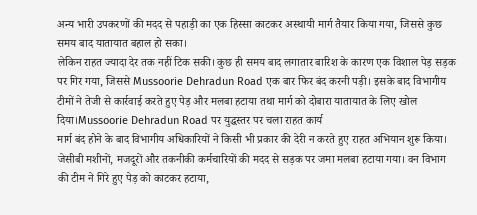अन्य भारी उपकरणों की मदद से पहाड़ी का एक हिस्सा काटकर अस्थायी मार्ग तैयार किया गया, जिससे कुछ समय बाद यातायात बहाल हो सका।
लेकिन राहत ज्यादा देर तक नहीं टिक सकी। कुछ ही समय बाद लगातार बारिश के कारण एक विशाल पेड़ सड़क पर गिर गया, जिससे Mussoorie Dehradun Road एक बार फिर बंद करनी पड़ी। इसके बाद विभागीय टीमों ने तेजी से कार्रवाई करते हुए पेड़ और मलबा हटाया तथा मार्ग को दोबारा यातायात के लिए खोल दिया।Mussoorie Dehradun Road पर युद्धस्तर पर चला राहत कार्य
मार्ग बंद होने के बाद विभागीय अधिकारियों ने किसी भी प्रकार की देरी न करते हुए राहत अभियान शुरू किया। जेसीबी मशीनों, मजदूरों और तकनीकी कर्मचारियों की मदद से सड़क पर जमा मलबा हटाया गया। वन विभाग की टीम ने गिरे हुए पेड़ को काटकर हटाया,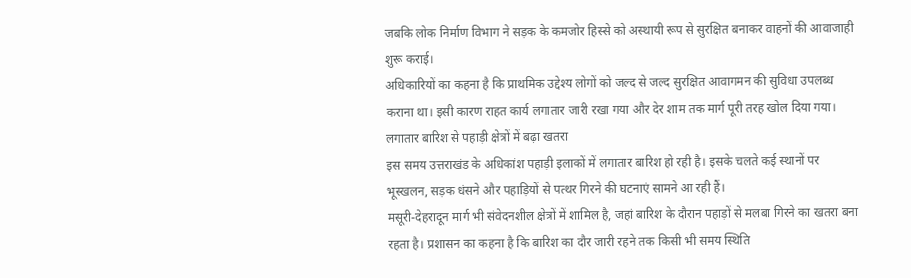जबकि लोक निर्माण विभाग ने सड़क के कमजोर हिस्से को अस्थायी रूप से सुरक्षित बनाकर वाहनों की आवाजाही शुरू कराई।
अधिकारियों का कहना है कि प्राथमिक उद्देश्य लोगों को जल्द से जल्द सुरक्षित आवागमन की सुविधा उपलब्ध कराना था। इसी कारण राहत कार्य लगातार जारी रखा गया और देर शाम तक मार्ग पूरी तरह खोल दिया गया।
लगातार बारिश से पहाड़ी क्षेत्रों में बढ़ा खतरा
इस समय उत्तराखंड के अधिकांश पहाड़ी इलाकों में लगातार बारिश हो रही है। इसके चलते कई स्थानों पर भूस्खलन, सड़क धंसने और पहाड़ियों से पत्थर गिरने की घटनाएं सामने आ रही हैं।
मसूरी-देहरादून मार्ग भी संवेदनशील क्षेत्रों में शामिल है, जहां बारिश के दौरान पहाड़ों से मलबा गिरने का खतरा बना रहता है। प्रशासन का कहना है कि बारिश का दौर जारी रहने तक किसी भी समय स्थिति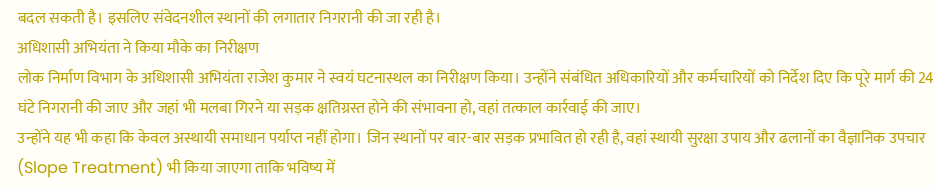बदल सकती है। इसलिए संवेदनशील स्थानों की लगातार निगरानी की जा रही है।
अधिशासी अभियंता ने किया मौके का निरीक्षण
लोक निर्माण विभाग के अधिशासी अभियंता राजेश कुमार ने स्वयं घटनास्थल का निरीक्षण किया। उन्होंने संबंधित अधिकारियों और कर्मचारियों को निर्देश दिए कि पूरे मार्ग की 24 घंटे निगरानी की जाए और जहां भी मलबा गिरने या सड़क क्षतिग्रस्त होने की संभावना हो, वहां तत्काल कार्रवाई की जाए।
उन्होंने यह भी कहा कि केवल अस्थायी समाधान पर्याप्त नहीं होगा। जिन स्थानों पर बार-बार सड़क प्रभावित हो रही है, वहां स्थायी सुरक्षा उपाय और ढलानों का वैज्ञानिक उपचार (Slope Treatment) भी किया जाएगा ताकि भविष्य में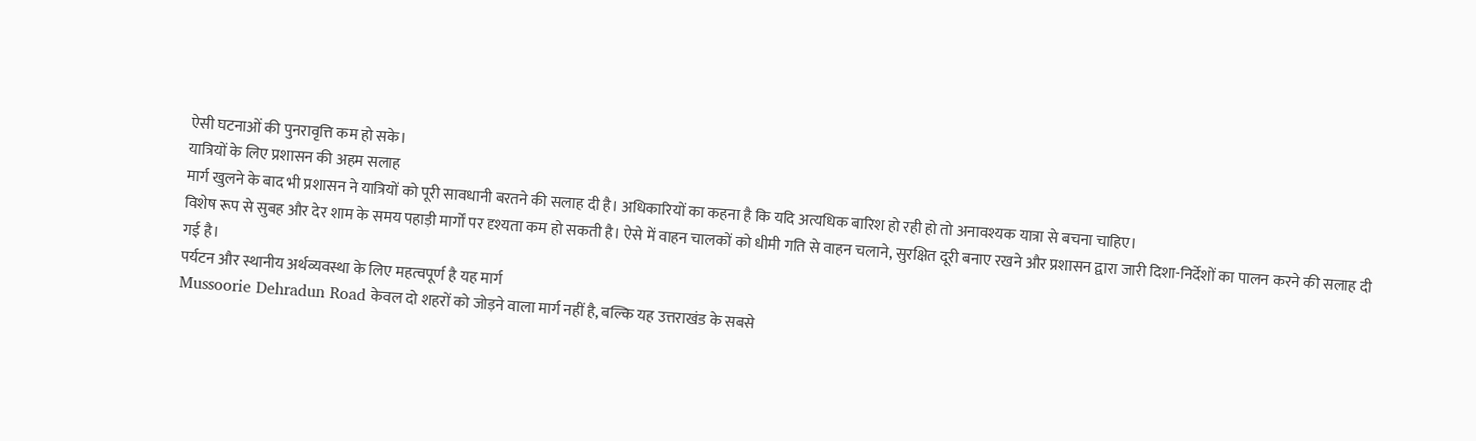ऐसी घटनाओं की पुनरावृत्ति कम हो सके।
यात्रियों के लिए प्रशासन की अहम सलाह
मार्ग खुलने के बाद भी प्रशासन ने यात्रियों को पूरी सावधानी बरतने की सलाह दी है। अधिकारियों का कहना है कि यदि अत्यधिक बारिश हो रही हो तो अनावश्यक यात्रा से बचना चाहिए।
विशेष रूप से सुबह और देर शाम के समय पहाड़ी मार्गों पर दृश्यता कम हो सकती है। ऐसे में वाहन चालकों को धीमी गति से वाहन चलाने, सुरक्षित दूरी बनाए रखने और प्रशासन द्वारा जारी दिशा-निर्देशों का पालन करने की सलाह दी गई है।
पर्यटन और स्थानीय अर्थव्यवस्था के लिए महत्वपूर्ण है यह मार्ग
Mussoorie Dehradun Road केवल दो शहरों को जोड़ने वाला मार्ग नहीं है, बल्कि यह उत्तराखंड के सबसे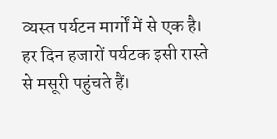व्यस्त पर्यटन मार्गों में से एक है। हर दिन हजारों पर्यटक इसी रास्ते से मसूरी पहुंचते हैं।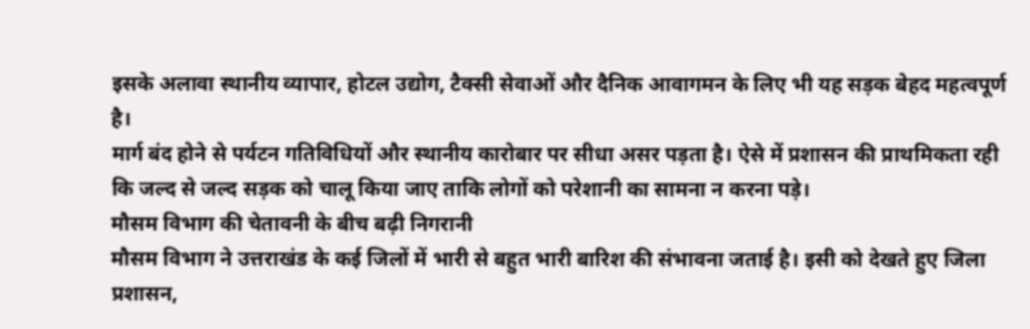इसके अलावा स्थानीय व्यापार, होटल उद्योग, टैक्सी सेवाओं और दैनिक आवागमन के लिए भी यह सड़क बेहद महत्वपूर्ण है।
मार्ग बंद होने से पर्यटन गतिविधियों और स्थानीय कारोबार पर सीधा असर पड़ता है। ऐसे में प्रशासन की प्राथमिकता रही कि जल्द से जल्द सड़क को चालू किया जाए ताकि लोगों को परेशानी का सामना न करना पड़े।
मौसम विभाग की चेतावनी के बीच बढ़ी निगरानी
मौसम विभाग ने उत्तराखंड के कई जिलों में भारी से बहुत भारी बारिश की संभावना जताई है। इसी को देखते हुए जिला प्रशासन,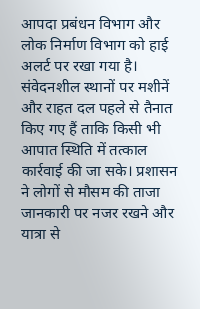आपदा प्रबंधन विभाग और लोक निर्माण विभाग को हाई अलर्ट पर रखा गया है।
संवेदनशील स्थानों पर मशीनें और राहत दल पहले से तैनात किए गए हैं ताकि किसी भी आपात स्थिति में तत्काल कार्रवाई की जा सके। प्रशासन ने लोगों से मौसम की ताजा जानकारी पर नजर रखने और यात्रा से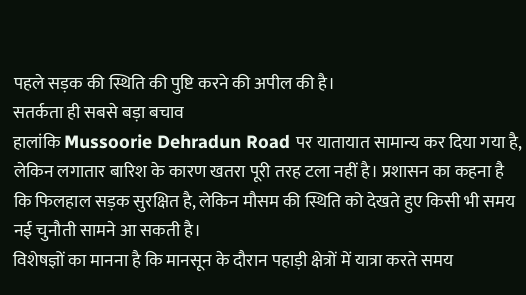पहले सड़क की स्थिति की पुष्टि करने की अपील की है।
सतर्कता ही सबसे बड़ा बचाव
हालांकि Mussoorie Dehradun Road पर यातायात सामान्य कर दिया गया है, लेकिन लगातार बारिश के कारण खतरा पूरी तरह टला नहीं है। प्रशासन का कहना है कि फिलहाल सड़क सुरक्षित है, लेकिन मौसम की स्थिति को देखते हुए किसी भी समय नई चुनौती सामने आ सकती है।
विशेषज्ञों का मानना है कि मानसून के दौरान पहाड़ी क्षेत्रों में यात्रा करते समय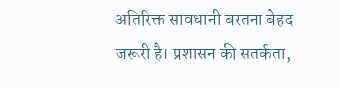अतिरिक्त सावधानी बरतना बेहद जरूरी है। प्रशासन की सतर्कता,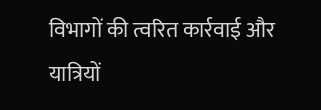विभागों की त्वरित कार्रवाई और यात्रियों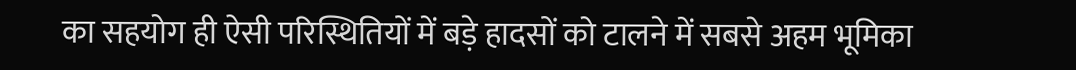का सहयोग ही ऐसी परिस्थितियों में बड़े हादसों को टालने में सबसे अहम भूमिका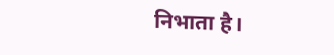निभाता है।